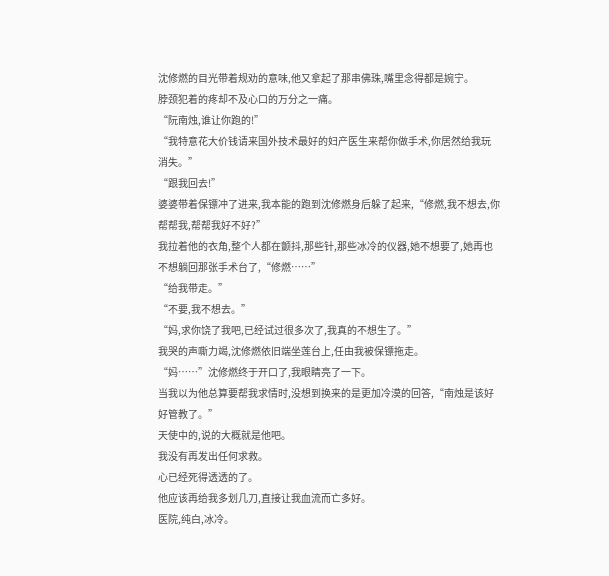沈修燃的目光带着规劝的意味,他又拿起了那串佛珠,嘴里念得都是婉宁。
脖颈犯着的疼却不及心口的万分之一痛。
“阮南烛,谁让你跑的!”
“我特意花大价钱请来国外技术最好的妇产医生来帮你做手术,你居然给我玩消失。”
“跟我回去!”
婆婆带着保镖冲了进来,我本能的跑到沈修燃身后躲了起来,“修燃,我不想去,你帮帮我,帮帮我好不好?”
我拉着他的衣角,整个人都在颤抖,那些针,那些冰冷的仪器,她不想要了,她再也不想躺回那张手术台了,“修燃……”
“给我带走。”
“不要,我不想去。”
“妈,求你饶了我吧,已经试过很多次了,我真的不想生了。”
我哭的声嘶力竭,沈修燃依旧端坐莲台上,任由我被保镖拖走。
“妈……”沈修燃终于开口了,我眼睛亮了一下。
当我以为他总算要帮我求情时,没想到换来的是更加冷漠的回答,“南烛是该好好管教了。”
天使中的,说的大概就是他吧。
我没有再发出任何求救。
心已经死得透透的了。
他应该再给我多划几刀,直接让我血流而亡多好。
医院,纯白,冰冷。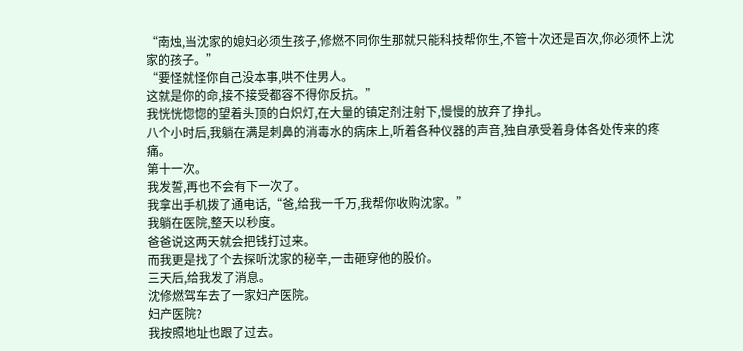“南烛,当沈家的媳妇必须生孩子,修燃不同你生那就只能科技帮你生,不管十次还是百次,你必须怀上沈家的孩子。”
“要怪就怪你自己没本事,哄不住男人。
这就是你的命,接不接受都容不得你反抗。”
我恍恍惚惚的望着头顶的白炽灯,在大量的镇定剂注射下,慢慢的放弃了挣扎。
八个小时后,我躺在满是刺鼻的消毒水的病床上,听着各种仪器的声音,独自承受着身体各处传来的疼痛。
第十一次。
我发誓,再也不会有下一次了。
我拿出手机拨了通电话,“爸,给我一千万,我帮你收购沈家。”
我躺在医院,整天以秒度。
爸爸说这两天就会把钱打过来。
而我更是找了个去探听沈家的秘辛,一击砸穿他的股价。
三天后,给我发了消息。
沈修燃驾车去了一家妇产医院。
妇产医院?
我按照地址也跟了过去。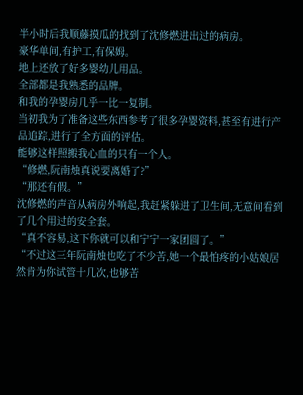半小时后我顺藤摸瓜的找到了沈修燃进出过的病房。
豪华单间,有护工,有保姆。
地上还放了好多婴幼儿用品。
全部都是我熟悉的品牌。
和我的孕婴房几乎一比一复制。
当初我为了准备这些东西参考了很多孕婴资料,甚至有进行产品追踪,进行了全方面的评估。
能够这样照搬我心血的只有一个人。
“修燃,阮南烛真说要离婚了?”
“那还有假。”
沈修燃的声音从病房外响起,我赶紧躲进了卫生间,无意间看到了几个用过的安全套。
“真不容易,这下你就可以和宁宁一家团圆了。”
“不过这三年阮南烛也吃了不少苦,她一个最怕疼的小姑娘居然肯为你试管十几次,也够苦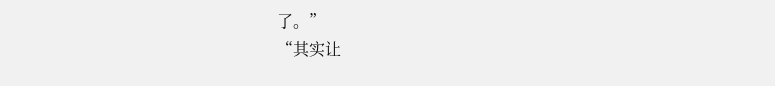了。”
“其实让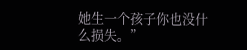她生一个孩子你也没什么损失。”